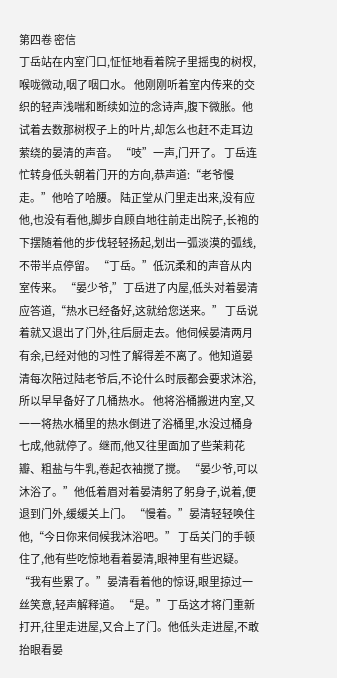第四卷 密信
丁岳站在内室门口,怔怔地看着院子里摇曳的树杈,喉咙微动,咽了咽口水。 他刚刚听着室内传来的交织的轻声浅喘和断续如泣的念诗声,腹下微胀。他试着去数那树杈子上的叶片,却怎么也赶不走耳边萦绕的晏清的声音。 “吱”一声,门开了。 丁岳连忙转身低头朝着门开的方向,恭声道:“老爷慢走。”他哈了哈腰。 陆正堂从门里走出来,没有应他,也没有看他,脚步自顾自地往前走出院子,长袍的下摆随着他的步伐轻轻扬起,划出一弧淡漠的弧线,不带半点停留。 “丁岳。”低沉柔和的声音从内室传来。 “晏少爷,”丁岳进了内屋,低头对着晏清应答道,“热水已经备好,这就给您送来。” 丁岳说着就又退出了门外,往后厨走去。他伺候晏清两月有余,已经对他的习性了解得差不离了。他知道晏清每次陪过陆老爷后,不论什么时辰都会要求沐浴,所以早早备好了几桶热水。 他将浴桶搬进内室,又一一将热水桶里的热水倒进了浴桶里,水没过桶身七成,他就停了。继而,他又往里面加了些茉莉花瓣、粗盐与牛乳,卷起衣袖搅了搅。 “晏少爷,可以沐浴了。”他低着眉对着晏清躬了躬身子,说着,便退到门外,缓缓关上门。 “慢着。”晏清轻轻唤住他,“今日你来伺候我沐浴吧。” 丁岳关门的手顿住了,他有些吃惊地看着晏清,眼神里有些迟疑。 “我有些累了。”晏清看着他的惊讶,眼里掠过一丝笑意,轻声解释道。 “是。”丁岳这才将门重新打开,往里走进屋,又合上了门。他低头走进屋,不敢抬眼看晏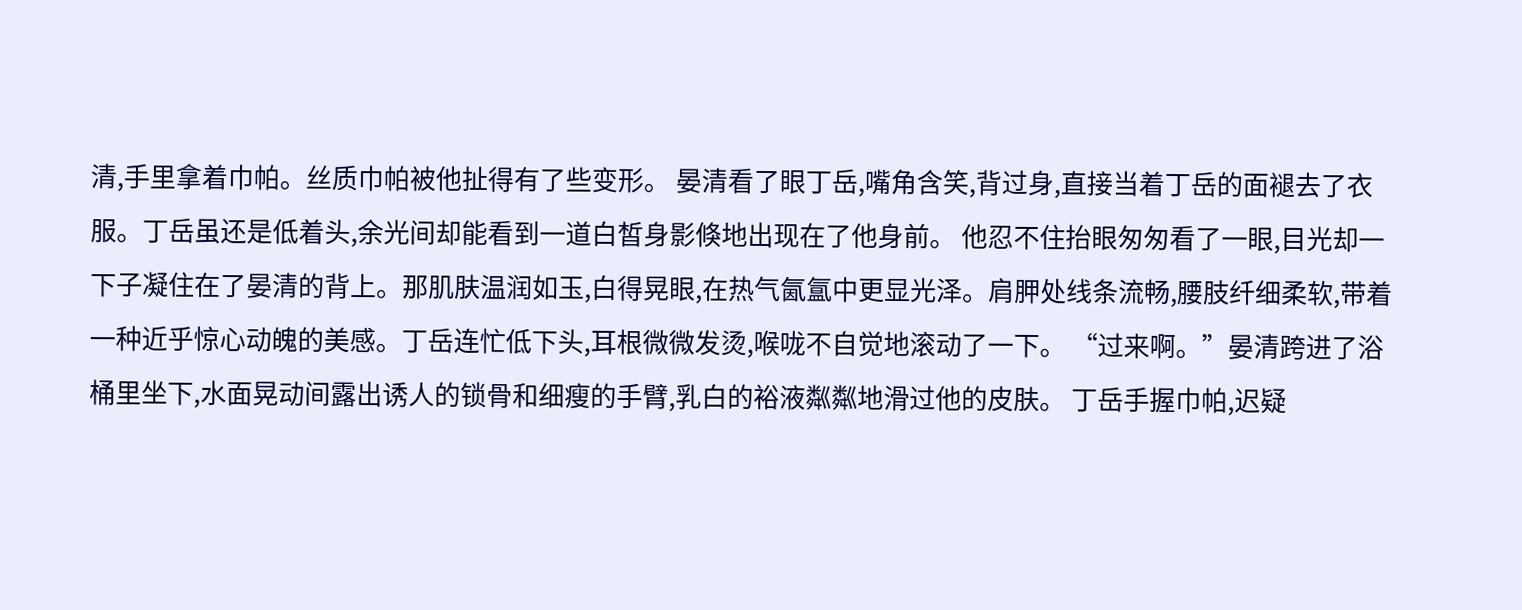清,手里拿着巾帕。丝质巾帕被他扯得有了些变形。 晏清看了眼丁岳,嘴角含笑,背过身,直接当着丁岳的面褪去了衣服。丁岳虽还是低着头,余光间却能看到一道白皙身影倏地出现在了他身前。 他忍不住抬眼匆匆看了一眼,目光却一下子凝住在了晏清的背上。那肌肤温润如玉,白得晃眼,在热气氤氲中更显光泽。肩胛处线条流畅,腰肢纤细柔软,带着一种近乎惊心动魄的美感。丁岳连忙低下头,耳根微微发烫,喉咙不自觉地滚动了一下。 “过来啊。”晏清跨进了浴桶里坐下,水面晃动间露出诱人的锁骨和细瘦的手臂,乳白的裕液粼粼地滑过他的皮肤。 丁岳手握巾帕,迟疑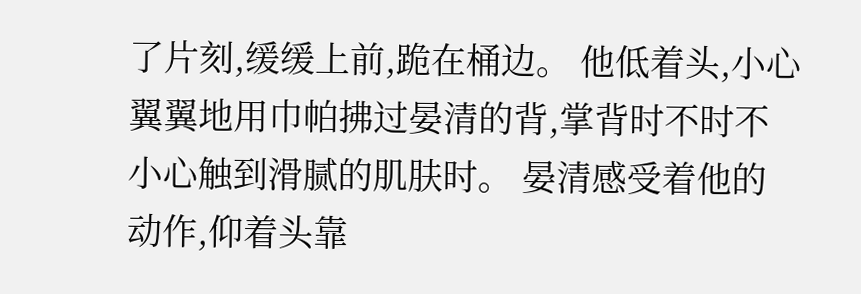了片刻,缓缓上前,跪在桶边。 他低着头,小心翼翼地用巾帕拂过晏清的背,掌背时不时不小心触到滑腻的肌肤时。 晏清感受着他的动作,仰着头靠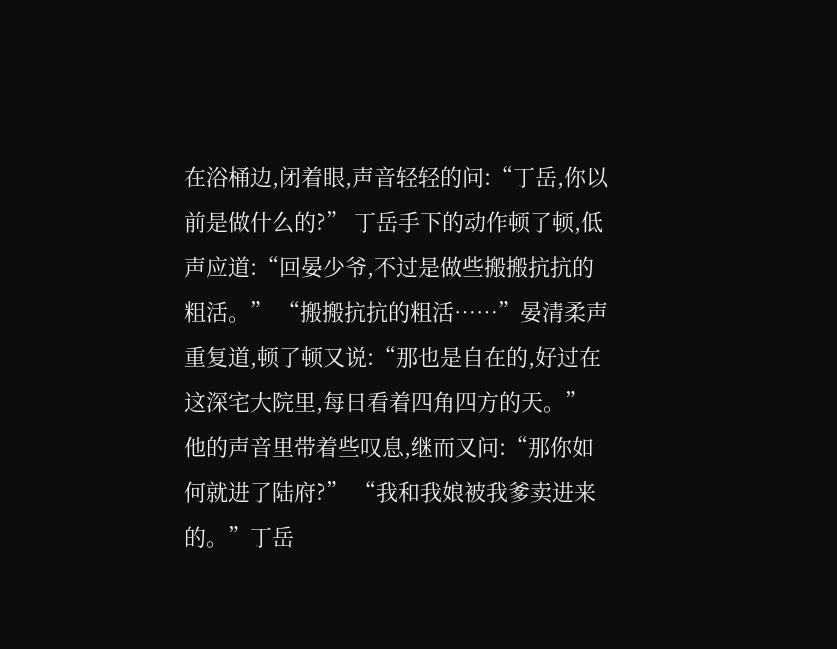在浴桶边,闭着眼,声音轻轻的问:“丁岳,你以前是做什么的?” 丁岳手下的动作顿了顿,低声应道:“回晏少爷,不过是做些搬搬抗抗的粗活。” “搬搬抗抗的粗活……”晏清柔声重复道,顿了顿又说:“那也是自在的,好过在这深宅大院里,每日看着四角四方的天。” 他的声音里带着些叹息,继而又问:“那你如何就进了陆府?” “我和我娘被我爹卖进来的。”丁岳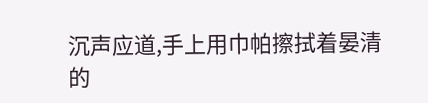沉声应道,手上用巾帕擦拭着晏清的